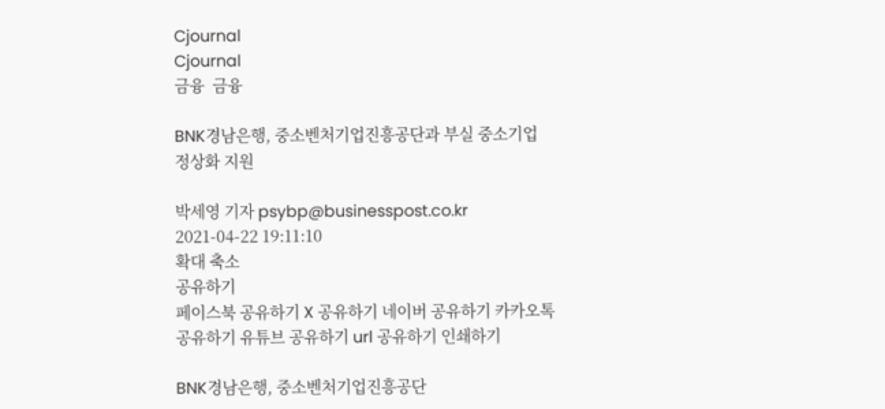Cjournal
Cjournal
금융  금융

BNK경남은행, 중소벤처기업진흥공단과 부실 중소기업 정상화 지원

박세영 기자 psybp@businesspost.co.kr 2021-04-22 19:11:10
확대 축소
공유하기
페이스북 공유하기 X 공유하기 네이버 공유하기 카카오톡 공유하기 유튜브 공유하기 url 공유하기 인쇄하기

BNK경남은행, 중소벤처기업진흥공단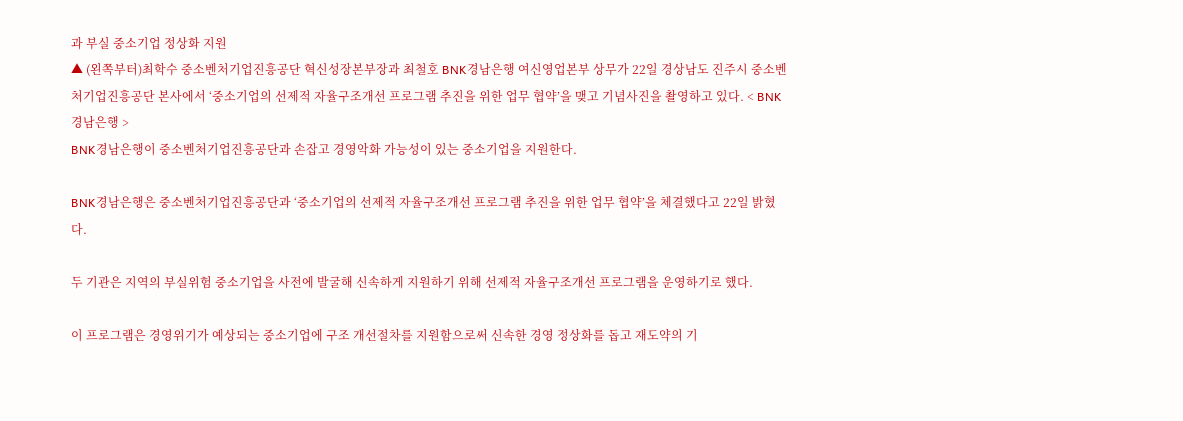과 부실 중소기업 정상화 지원
▲ (왼쪽부터)최학수 중소벤처기업진흥공단 혁신성장본부장과 최철호 BNK경남은행 여신영업본부 상무가 22일 경상남도 진주시 중소벤처기업진흥공단 본사에서 ‘중소기업의 선제적 자율구조개선 프로그램 추진을 위한 업무 협약’을 맺고 기념사진을 촬영하고 있다. < BNK경남은행 >
BNK경남은행이 중소벤처기업진흥공단과 손잡고 경영악화 가능성이 있는 중소기업을 지원한다.

BNK경남은행은 중소벤처기업진흥공단과 ‘중소기업의 선제적 자율구조개선 프로그램 추진을 위한 업무 협약’을 체결했다고 22일 밝혔다.

두 기관은 지역의 부실위험 중소기업을 사전에 발굴해 신속하게 지원하기 위해 선제적 자율구조개선 프로그램을 운영하기로 했다.

이 프로그램은 경영위기가 예상되는 중소기업에 구조 개선절차를 지원함으로써 신속한 경영 정상화를 돕고 재도약의 기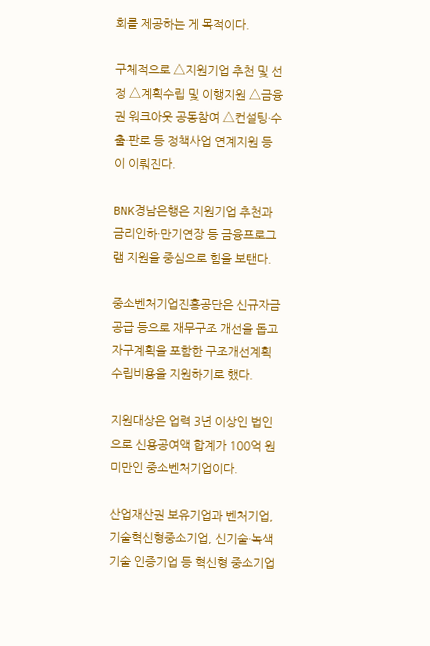회를 제공하는 게 목적이다.

구체적으로 △지원기업 추천 및 선정 △계획수립 및 이행지원 △금융권 워크아웃 공동참여 △컨설팅·수출·판로 등 정책사업 연계지원 등이 이뤄진다.

BNK경남은행은 지원기업 추천과 금리인하·만기연장 등 금융프로그램 지원을 중심으로 힘을 보탠다.

중소벤처기업진흥공단은 신규자금 공급 등으로 재무구조 개선을 돕고 자구계획을 포함한 구조개선계획 수립비용을 지원하기로 했다.

지원대상은 업력 3년 이상인 법인으로 신용공여액 합계가 100억 원 미만인 중소벤처기업이다.

산업재산권 보유기업과 벤처기업, 기술혁신형중소기업, 신기술·녹색기술 인증기업 등 혁신형 중소기업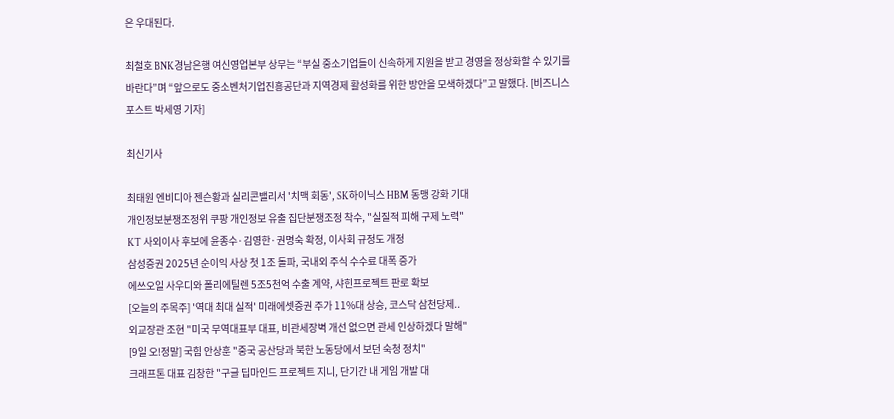은 우대된다.

최철호 BNK경남은행 여신영업본부 상무는 “부실 중소기업들이 신속하게 지원을 받고 경영을 정상화할 수 있기를 바란다”며 “앞으로도 중소벤처기업진흥공단과 지역경제 활성화를 위한 방안을 모색하겠다”고 말했다. [비즈니스포스트 박세영 기자]

최신기사

최태원 엔비디아 젠슨황과 실리콘밸리서 '치맥 회동', SK하이닉스 HBM 동맹 강화 기대
개인정보분쟁조정위 쿠팡 개인정보 유출 집단분쟁조정 착수, "실질적 피해 구제 노력"
KT 사외이사 후보에 윤종수·김영한·권명숙 확정, 이사회 규정도 개정
삼성증권 2025년 순이익 사상 첫 1조 돌파, 국내외 주식 수수료 대폭 증가
에쓰오일 사우디와 폴리에틸렌 5조5천억 수출 계약, 샤힌프로젝트 판로 확보
[오늘의 주목주] '역대 최대 실적' 미래에셋증권 주가 11%대 상승, 코스닥 삼천당제..
외교장관 조현 "미국 무역대표부 대표, 비관세장벽 개선 없으면 관세 인상하겠다 말해"
[9일 오!정말] 국힘 안상훈 "중국 공산당과 북한 노동당에서 보던 숙청 정치"
크래프톤 대표 김창한 "구글 딥마인드 프로젝트 지니, 단기간 내 게임 개발 대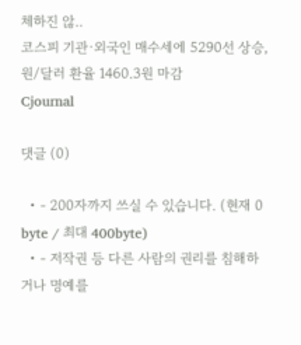체하진 않..
코스피 기관·외국인 매수세에 5290선 상승, 원/달러 환율 1460.3원 마감
Cjournal

댓글 (0)

  • - 200자까지 쓰실 수 있습니다. (현재 0 byte / 최대 400byte)
  • - 저작권 등 다른 사람의 권리를 침해하거나 명예를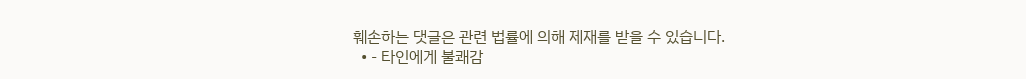훼손하는 댓글은 관련 법률에 의해 제재를 받을 수 있습니다.
  • - 타인에게 불쾌감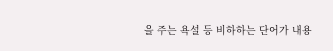을 주는 욕설 등 비하하는 단어가 내용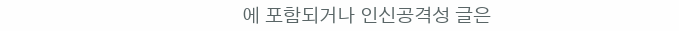에 포함되거나 인신공격성 글은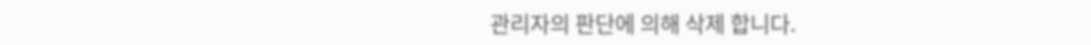관리자의 판단에 의해 삭제 합니다.